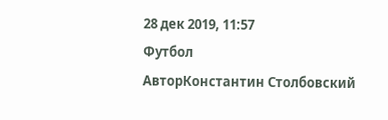28 дек 2019, 11:57
Футбол
АвторКонстантин Столбовский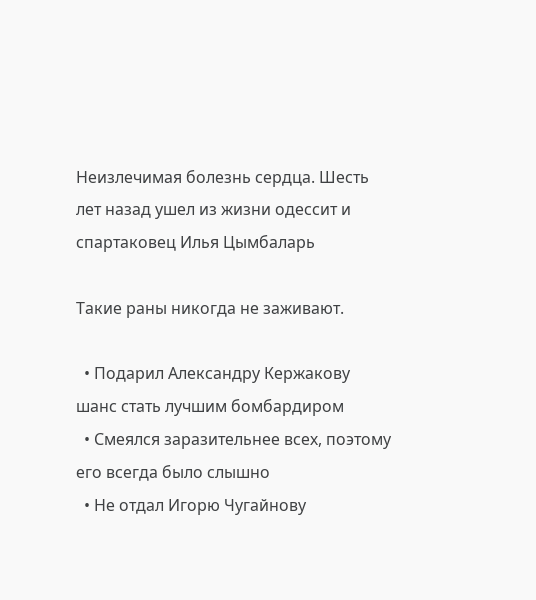Неизлечимая болезнь сердца. Шесть лет назад ушел из жизни одессит и спартаковец Илья Цымбаларь

Такие раны никогда не заживают.

  • Подарил Александру Кержакову шанс стать лучшим бомбардиром
  • Смеялся заразительнее всех, поэтому его всегда было слышно
  • Не отдал Игорю Чугайнову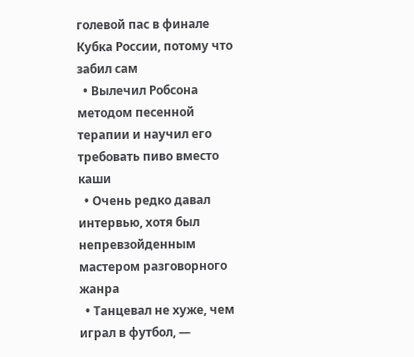голевой пас в финале Кубка России, потому что забил сам
  • Вылечил Робсона методом песенной терапии и научил его требовать пиво вместо каши
  • Очень редко давал интервью, хотя был непревзойденным мастером разговорного жанра
  • Танцевал не хуже, чем играл в футбол, —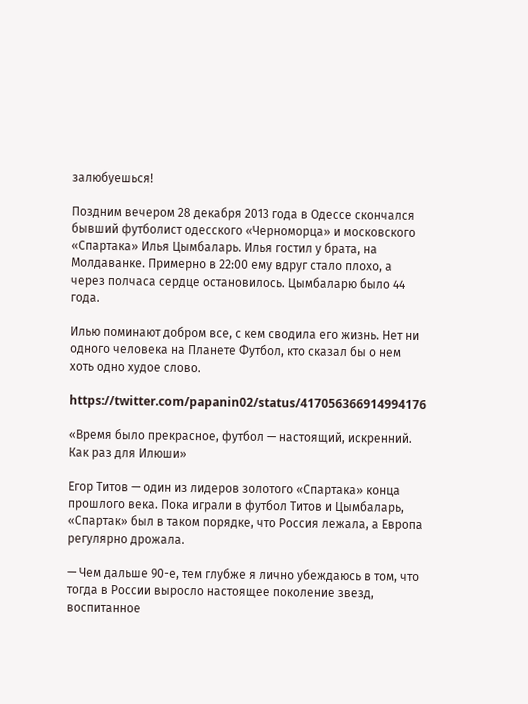залюбуешься!

Поздним вечером 28 декабря 2013 года в Одессе скончался бывший футболист одесского «Черноморца» и московского «Спартака» Илья Цымбаларь. Илья гостил у брата, на Молдаванке. Примерно в 22:00 ему вдруг стало плохо, а через полчаса сердце остановилось. Цымбаларю было 44 года.

Илью поминают добром все, с кем сводила его жизнь. Нет ни одного человека на Планете Футбол, кто сказал бы о нем хоть одно худое слово.

https://twitter.com/papanin02/status/417056366914994176

«Время было прекрасное, футбол — настоящий, искренний. Как раз для Илюши»

Егор Титов — один из лидеров золотого «Спартака» конца прошлого века. Пока играли в футбол Титов и Цымбаларь, «Спартак» был в таком порядке, что Россия лежала, а Европа регулярно дрожала.

— Чем дальше 90-е, тем глубже я лично убеждаюсь в том, что тогда в России выросло настоящее поколение звезд, воспитанное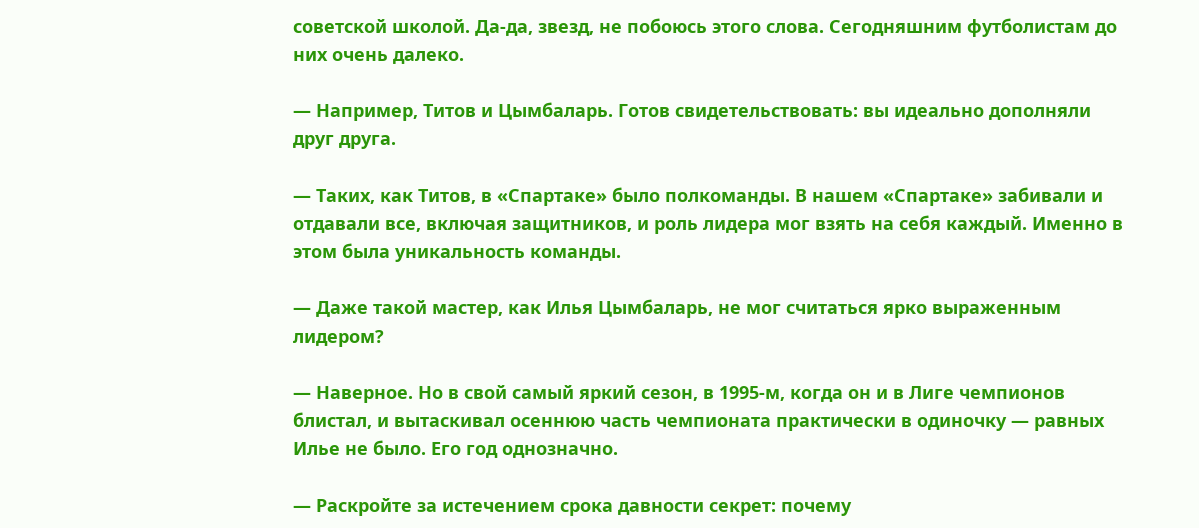советской школой. Да-да, звезд, не побоюсь этого слова. Сегодняшним футболистам до них очень далеко.

— Например, Титов и Цымбаларь. Готов свидетельствовать: вы идеально дополняли друг друга.

— Таких, как Титов, в «Спартаке» было полкоманды. В нашем «Спартаке» забивали и отдавали все, включая защитников, и роль лидера мог взять на себя каждый. Именно в этом была уникальность команды.

— Даже такой мастер, как Илья Цымбаларь, не мог считаться ярко выраженным лидером?

— Наверное. Но в свой самый яркий сезон, в 1995-м, когда он и в Лиге чемпионов блистал, и вытаскивал осеннюю часть чемпионата практически в одиночку — равных Илье не было. Его год однозначно.

— Раскройте за истечением срока давности секрет: почему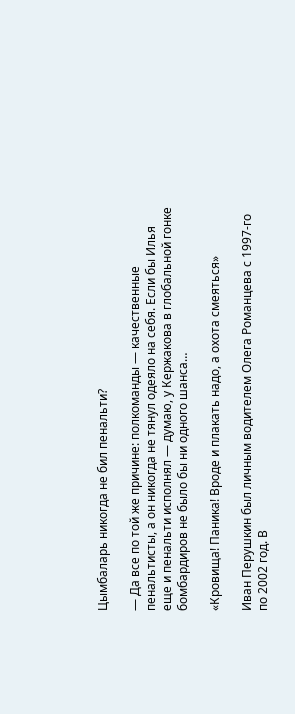Цымбаларь никогда не бил пенальти?

— Да все по той же причине: полкоманды — качественные пенальтисты, а он никогда не тянул одеяло на себя. Если бы Илья еще и пенальти исполнял — думаю, у Кержакова в глобальной гонке бомбардиров не было бы ни одного шанса…

«Кровища! Паника! Вроде и плакать надо, а охота смеяться»

Иван Перушкин был личным водителем Олега Романцева с 1997-го по 2002 год. В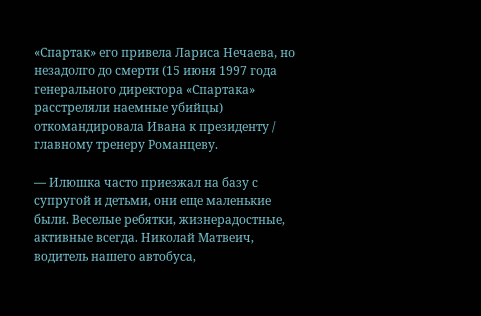«Спартак» его привела Лариса Нечаева, но незадолго до смерти (15 июня 1997 года генерального директора «Спартака» расстреляли наемные убийцы) откомандировала Ивана к президенту / главному тренеру Романцеву.

— Илюшка часто приезжал на базу с супругой и детьми, они еще маленькие были. Веселые ребятки, жизнерадостные, активные всегда. Николай Матвеич, водитель нашего автобуса,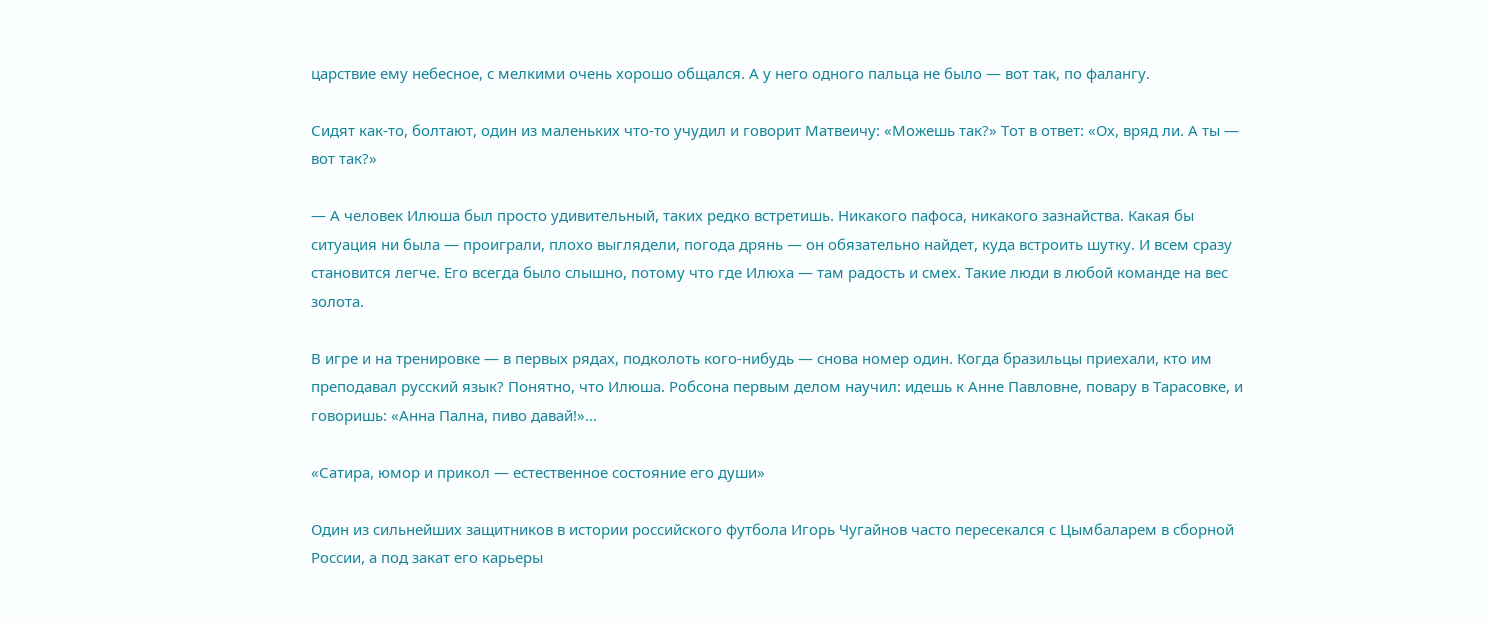царствие ему небесное, с мелкими очень хорошо общался. А у него одного пальца не было — вот так, по фалангу.

Сидят как-то, болтают, один из маленьких что-то учудил и говорит Матвеичу: «Можешь так?» Тот в ответ: «Ох, вряд ли. А ты — вот так?»

— А человек Илюша был просто удивительный, таких редко встретишь. Никакого пафоса, никакого зазнайства. Какая бы ситуация ни была — проиграли, плохо выглядели, погода дрянь — он обязательно найдет, куда встроить шутку. И всем сразу становится легче. Его всегда было слышно, потому что где Илюха — там радость и смех. Такие люди в любой команде на вес золота.

В игре и на тренировке — в первых рядах, подколоть кого-нибудь — снова номер один. Когда бразильцы приехали, кто им преподавал русский язык? Понятно, что Илюша. Робсона первым делом научил: идешь к Анне Павловне, повару в Тарасовке, и говоришь: «Анна Пална, пиво давай!»…

«Сатира, юмор и прикол — естественное состояние его души»

Один из сильнейших защитников в истории российского футбола Игорь Чугайнов часто пересекался с Цымбаларем в сборной России, а под закат его карьеры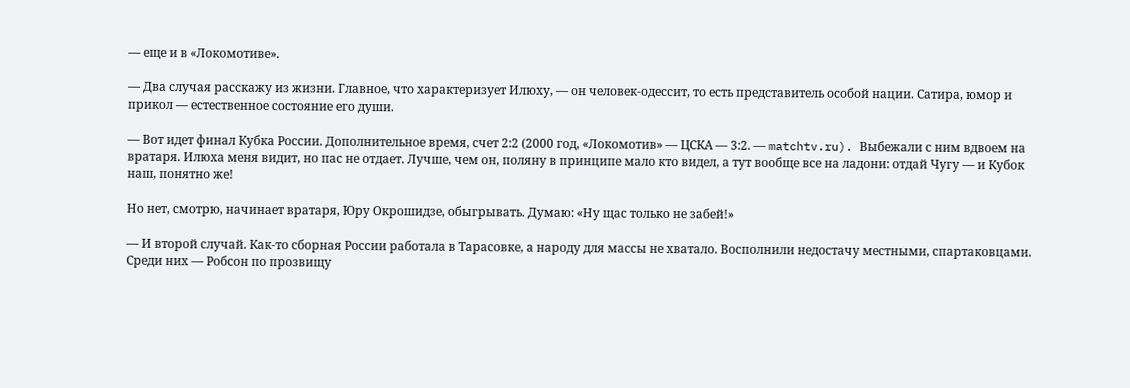— еще и в «Локомотиве».

— Два случая расскажу из жизни. Главное, что характеризует Илюху, — он человек-одессит, то есть представитель особой нации. Сатира, юмор и прикол — естественное состояние его души.

— Вот идет финал Кубка России. Дополнительное время, счет 2:2 (2000 год, «Локомотив» — ЦСКА — 3:2. — matchtv.ru). Выбежали с ним вдвоем на вратаря. Илюха меня видит, но пас не отдает. Лучше, чем он, поляну в принципе мало кто видел, а тут вообще все на ладони: отдай Чугу — и Кубок наш, понятно же!

Но нет, смотрю, начинает вратаря, Юру Окрошидзе, обыгрывать. Думаю: «Ну щас только не забей!»

— И второй случай. Как-то сборная России работала в Тарасовке, а народу для массы не хватало. Восполнили недостачу местными, спартаковцами. Среди них — Робсон по прозвищу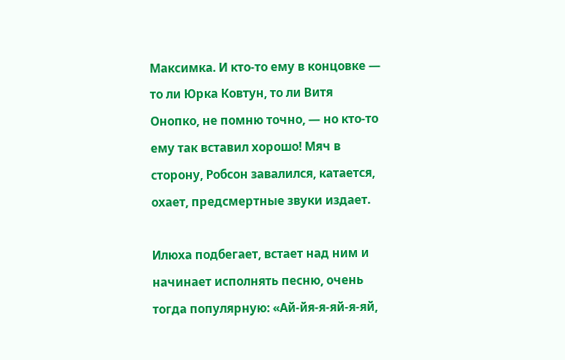Максимка. И кто-то ему в концовке — то ли Юрка Ковтун, то ли Витя Онопко, не помню точно, — но кто-то ему так вставил хорошо! Мяч в сторону, Робсон завалился, катается, охает, предсмертные звуки издает.

Илюха подбегает, встает над ним и начинает исполнять песню, очень тогда популярную: «Ай-йя-я-яй-я-яй,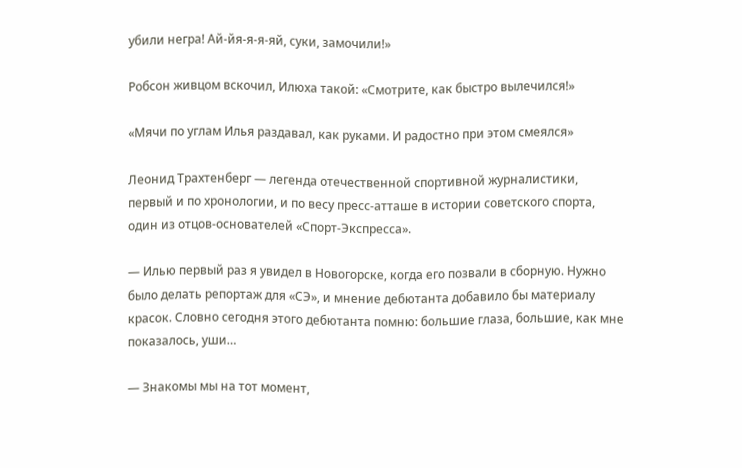убили негра! Ай-йя-я-я-яй, суки, замочили!»

Робсон живцом вскочил, Илюха такой: «Смотрите, как быстро вылечился!»

«Мячи по углам Илья раздавал, как руками. И радостно при этом смеялся»

Леонид Трахтенберг — легенда отечественной спортивной журналистики, первый и по хронологии, и по весу пресс-атташе в истории советского спорта, один из отцов-основателей «Спорт-Экспресса».

— Илью первый раз я увидел в Новогорске, когда его позвали в сборную. Нужно было делать репортаж для «СЭ», и мнение дебютанта добавило бы материалу красок. Словно сегодня этого дебютанта помню: большие глаза, большие, как мне показалось, уши…

— Знакомы мы на тот момент,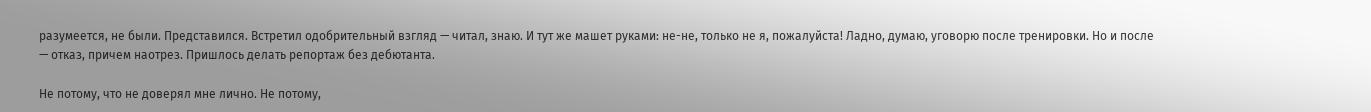разумеется, не были. Представился. Встретил одобрительный взгляд — читал, знаю. И тут же машет руками: не-не, только не я, пожалуйста! Ладно, думаю, уговорю после тренировки. Но и после — отказ, причем наотрез. Пришлось делать репортаж без дебютанта.

Не потому, что не доверял мне лично. Не потому,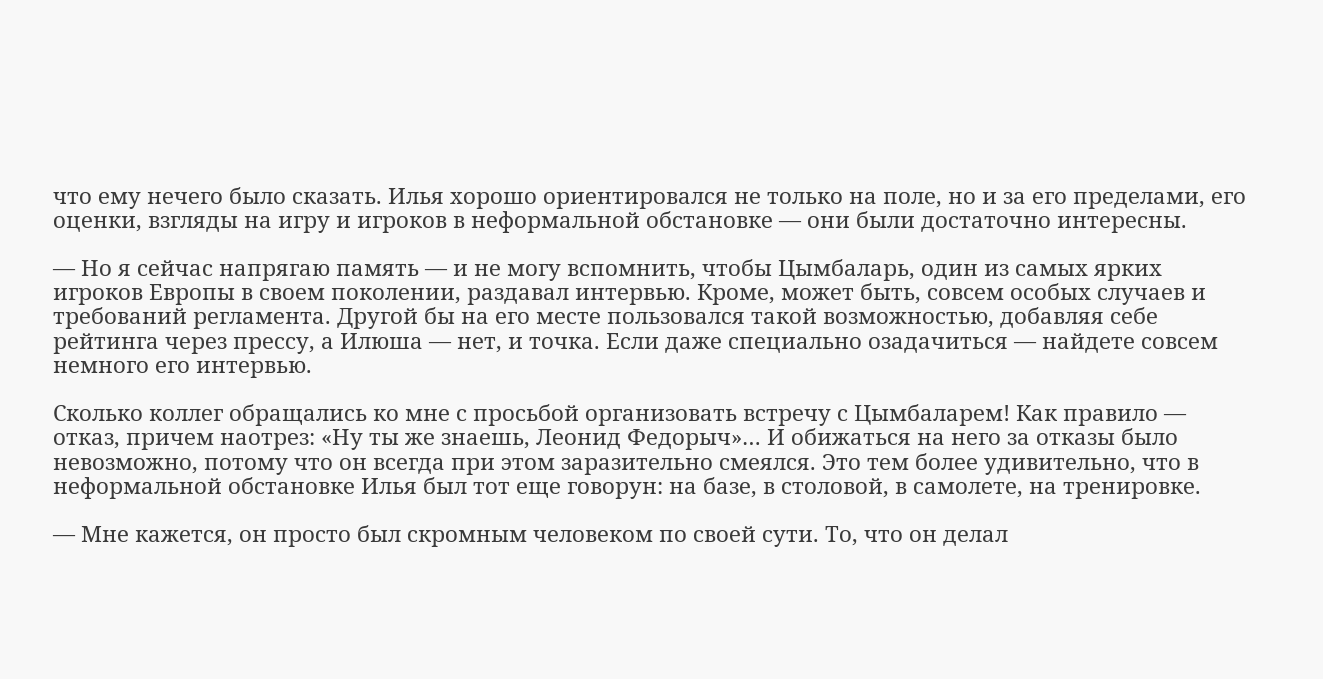что ему нечего было сказать. Илья хорошо ориентировался не только на поле, но и за его пределами, его оценки, взгляды на игру и игроков в неформальной обстановке — они были достаточно интересны.

— Но я сейчас напрягаю память — и не могу вспомнить, чтобы Цымбаларь, один из самых ярких игроков Европы в своем поколении, раздавал интервью. Кроме, может быть, совсем особых случаев и требований регламента. Другой бы на его месте пользовался такой возможностью, добавляя себе рейтинга через прессу, а Илюша — нет, и точка. Если даже специально озадачиться — найдете совсем немного его интервью.

Сколько коллег обращались ко мне с просьбой организовать встречу с Цымбаларем! Как правило — отказ, причем наотрез: «Ну ты же знаешь, Леонид Федорыч»… И обижаться на него за отказы было невозможно, потому что он всегда при этом заразительно смеялся. Это тем более удивительно, что в неформальной обстановке Илья был тот еще говорун: на базе, в столовой, в самолете, на тренировке.

— Мне кажется, он просто был скромным человеком по своей сути. То, что он делал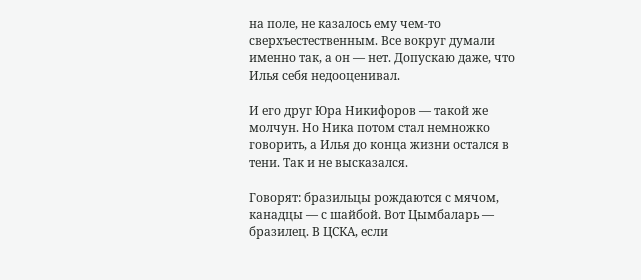на поле, не казалось ему чем-то сверхъестественным. Все вокруг думали именно так, а он — нет. Допускаю даже, что Илья себя недооценивал.

И его друг Юра Никифоров — такой же молчун. Но Ника потом стал немножко говорить, а Илья до конца жизни остался в тени. Так и не высказался.

Говорят: бразильцы рождаются с мячом, канадцы — с шайбой. Вот Цымбаларь — бразилец. В ЦСКА, если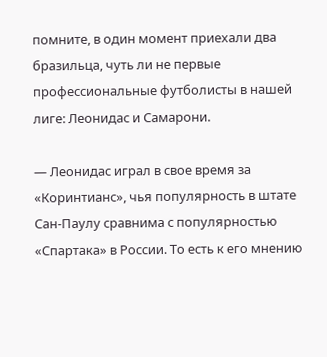помните, в один момент приехали два бразильца, чуть ли не первые профессиональные футболисты в нашей лиге: Леонидас и Самарони.

— Леонидас играл в свое время за «Коринтианс», чья популярность в штате Сан-Паулу сравнима с популярностью «Спартака» в России. То есть к его мнению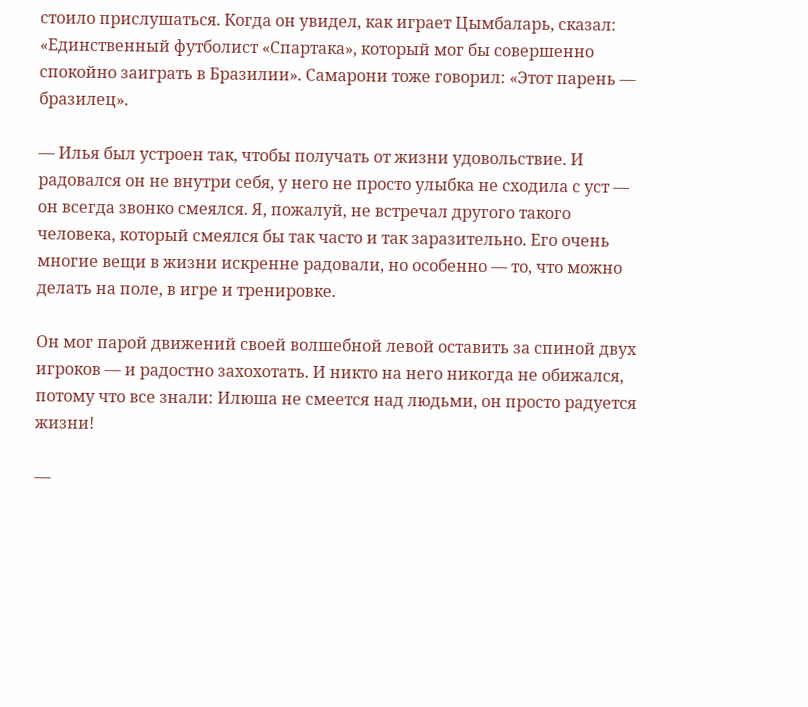стоило прислушаться. Когда он увидел, как играет Цымбаларь, сказал: «Единственный футболист «Спартака», который мог бы совершенно спокойно заиграть в Бразилии». Самарони тоже говорил: «Этот парень — бразилец».

— Илья был устроен так, чтобы получать от жизни удовольствие. И радовался он не внутри себя, у него не просто улыбка не сходила с уст — он всегда звонко смеялся. Я, пожалуй, не встречал другого такого человека, который смеялся бы так часто и так заразительно. Его очень многие вещи в жизни искренне радовали, но особенно — то, что можно делать на поле, в игре и тренировке.

Он мог парой движений своей волшебной левой оставить за спиной двух игроков — и радостно захохотать. И никто на него никогда не обижался, потому что все знали: Илюша не смеется над людьми, он просто радуется жизни!

—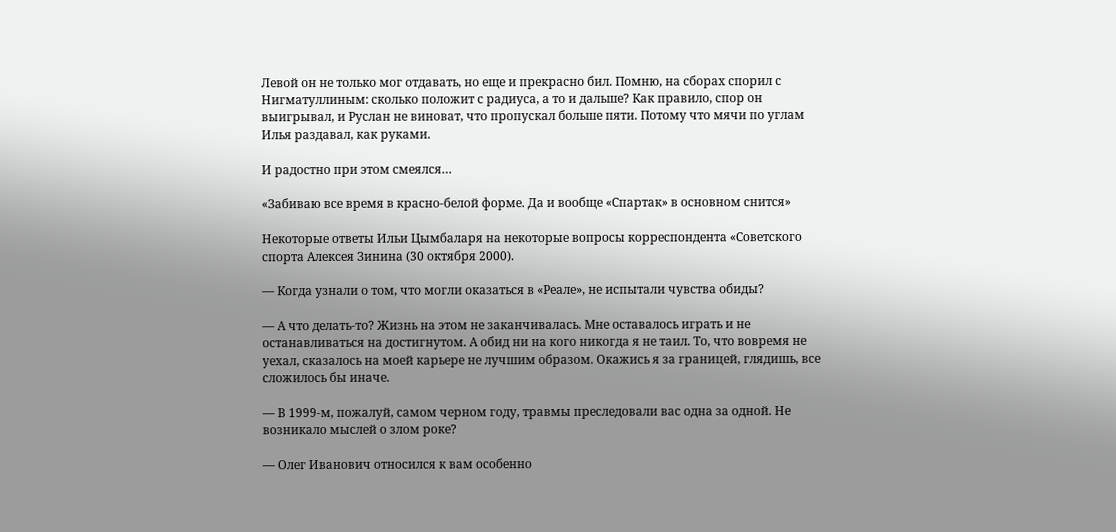Левой он не только мог отдавать, но еще и прекрасно бил. Помню, на сборах спорил с Нигматуллиным: сколько положит с радиуса, а то и дальше? Как правило, спор он выигрывал, и Руслан не виноват, что пропускал больше пяти. Потому что мячи по углам Илья раздавал, как руками.

И радостно при этом смеялся…

«Забиваю все время в красно-белой форме. Да и вообще «Спартак» в основном снится»

Некоторые ответы Ильи Цымбаларя на некоторые вопросы корреспондента «Советского спорта Алексея Зинина (30 октября 2000).

— Когда узнали о том, что могли оказаться в «Реале», не испытали чувства обиды?

— А что делать-то? Жизнь на этом не заканчивалась. Мне оставалось играть и не останавливаться на достигнутом. А обид ни на кого никогда я не таил. То, что вовремя не уехал, сказалось на моей карьере не лучшим образом. Окажись я за границей, глядишь, все сложилось бы иначе.

— В 1999-м, пожалуй, самом черном году, травмы преследовали вас одна за одной. Не возникало мыслей о злом роке?

— Олег Иванович относился к вам особенно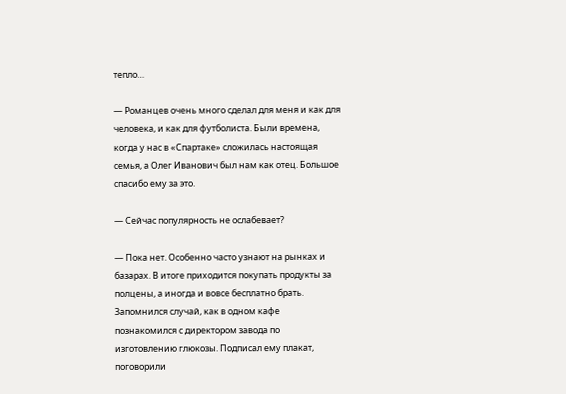тепло…

— Романцев очень много сделал для меня и как для человека, и как для футболиста. Были времена, когда у нас в «Спартаке» сложилась настоящая семья, а Олег Иванович был нам как отец. Большое спасибо ему за это.

— Сейчас популярность не ослабевает?

— Пока нет. Особенно часто узнают на рынках и базарах. В итоге приходится покупать продукты за полцены, а иногда и вовсе бесплатно брать. Запомнился случай, как в одном кафе познакомился с директором завода по изготовлению глюкозы. Подписал ему плакат, поговорили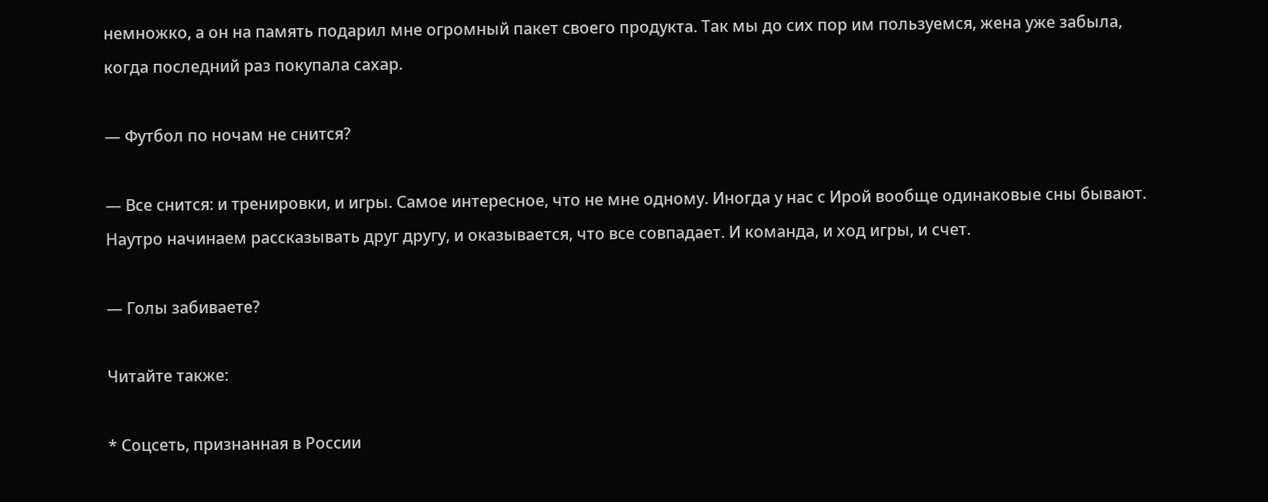немножко, а он на память подарил мне огромный пакет своего продукта. Так мы до сих пор им пользуемся, жена уже забыла, когда последний раз покупала сахар.

— Футбол по ночам не снится?

— Все снится: и тренировки, и игры. Самое интересное, что не мне одному. Иногда у нас с Ирой вообще одинаковые сны бывают. Наутро начинаем рассказывать друг другу, и оказывается, что все совпадает. И команда, и ход игры, и счет.

— Голы забиваете?

Читайте также:

* Соцсеть, признанная в России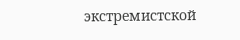экстремистской